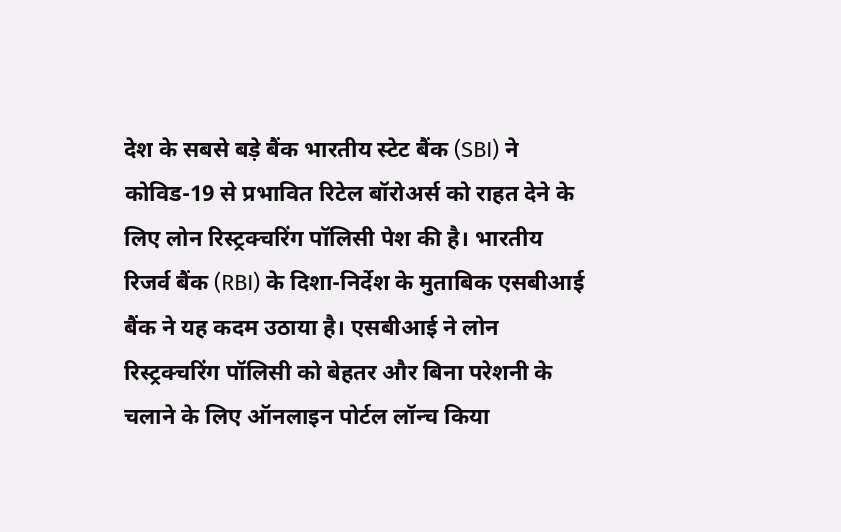देश के सबसे बड़े बैंक भारतीय स्टेट बैंक (SBI) ने कोविड-19 से प्रभावित रिटेल बॉरोअर्स को राहत देने के लिए लोन रिस्ट्रक्चरिंग पॉलिसी पेश की है। भारतीय रिजर्व बैंक (RBI) के दिशा-निर्देश के मुताबिक एसबीआई बैंक ने यह कदम उठाया है। एसबीआई ने लोन रिस्ट्रक्चरिंग पॉलिसी को बेहतर और बिना परेशनी के चलाने के लिए ऑनलाइन पोर्टल लॉन्च किया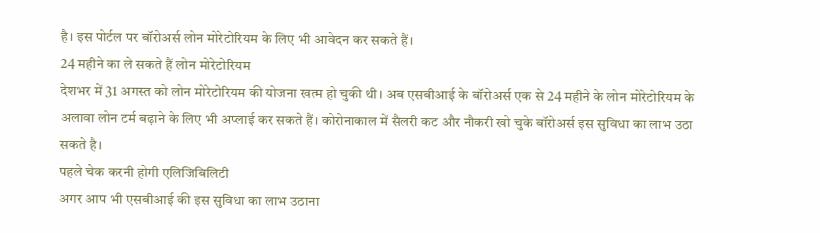है। इस पोर्टल पर बॉरोअर्स लोन मोरेटोरियम के लिए भी आवेदन कर सकते हैं।
24 महीने का ले सकते हैं लोन मोरेटोरियम
देशभर में 31 अगस्त को लोन मोरेटोरियम की योजना खत्म हो चुकी थी। अब एसबीआई के बॉरोअर्स एक से 24 महीने के लोन मोरेटोरियम के अलावा लोन टर्म बढ़ाने के लिए भी अप्लाई कर सकते हैं। कोरोनाकाल में सैलरी कट और नौकरी खो चुके बॉरोअर्स इस सुविधा का लाभ उठा सकते है।
पहले चेक करनी होगी एलिजिबिलिटी
अगर आप भी एसबीआई की इस सुविधा का लाभ उठाना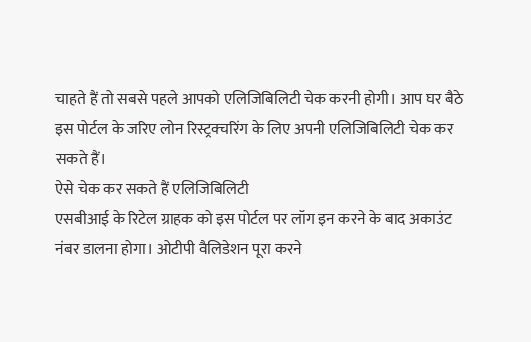चाहते हैं तो सबसे पहले आपको एलिजिबिलिटी चेक करनी होगी। आप घर बैठे इस पोर्टल के जरिए लोन रिस्ट्रक्चरिंग के लिए अपनी एलिजिबिलिटी चेक कर सकते हैं।
ऐसे चेक कर सकते हैं एलिजिबिलिटी
एसबीआई के रिटेल ग्राहक को इस पोर्टल पर लॉग इन करने के बाद अकाउंट नंबर डालना होगा। ओटीपी वैलिडेशन पूरा करने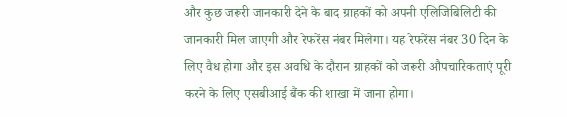और कुछ जरूरी जानकारी देने के बाद ग्राहकों को अपनी एलिजिबिलिटी की जानकारी मिल जाएगी और रेफरेंस नंबर मिलेगा। यह रेफरेंस नंबर 30 दिन के लिए वैध होगा और इस अवधि के दौरान ग्राहकों को जरूरी औपचारिकताएं पूरी करने के लिए एसबीआई बैंक की शाखा में जाना होगा।